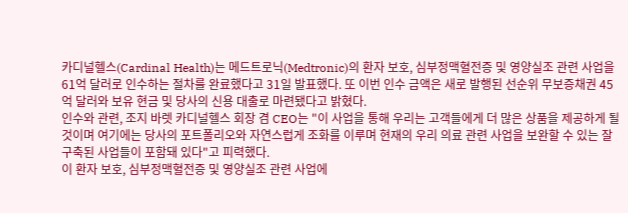카디널헬스(Cardinal Health)는 메드트로닉(Medtronic)의 환자 보호, 심부정맥혈전증 및 영양실조 관련 사업을 61억 달러로 인수하는 절차를 완료했다고 31일 발표했다. 또 이번 인수 금액은 새로 발행된 선순위 무보증채권 45억 달러와 보유 현금 및 당사의 신용 대출로 마련됐다고 밝혔다.
인수와 관련, 조지 바렛 카디널헬스 회장 겸 CEO는 "이 사업을 통해 우리는 고객들에게 더 많은 상품을 제공하게 될 것이며 여기에는 당사의 포트폴리오와 자연스럽게 조화를 이루며 현재의 우리 의료 관련 사업을 보완할 수 있는 잘 구축된 사업들이 포함돼 있다"고 피력했다.
이 환자 보호, 심부정맥혈전증 및 영양실조 관련 사업에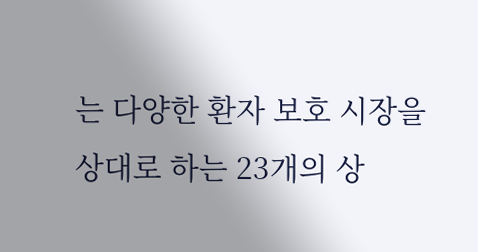는 다양한 환자 보호 시장을 상대로 하는 23개의 상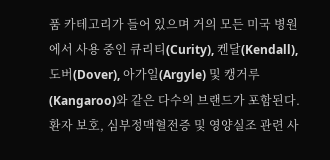품 카테고리가 들어 있으며 거의 모든 미국 병원에서 사용 중인 큐리티(Curity), 켄달(Kendall), 도버(Dover), 아가일(Argyle) 및 캥거루(Kangaroo)와 같은 다수의 브랜드가 포함된다.
환자 보호, 심부정맥혈전증 및 영양실조 관련 사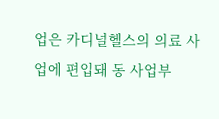업은 카디널헬스의 의료 사업에 편입돼 동 사업부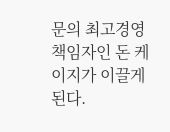문의 최고경영책임자인 돈 케이지가 이끌게 된다.